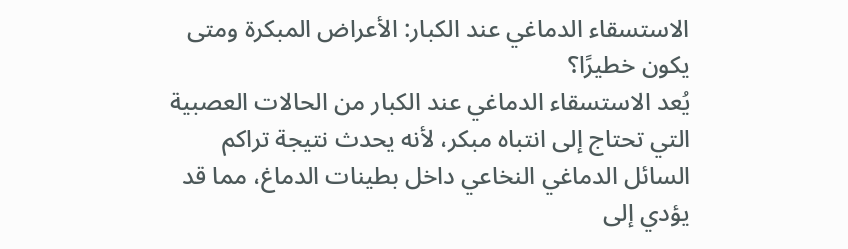الاستسقاء الدماغي عند الكبار: الأعراض المبكرة ومتى يكون خطيرًا؟
يُعد الاستسقاء الدماغي عند الكبار من الحالات العصبية التي تحتاج إلى انتباه مبكر، لأنه يحدث نتيجة تراكم السائل الدماغي النخاعي داخل بطينات الدماغ، مما قد يؤدي إلى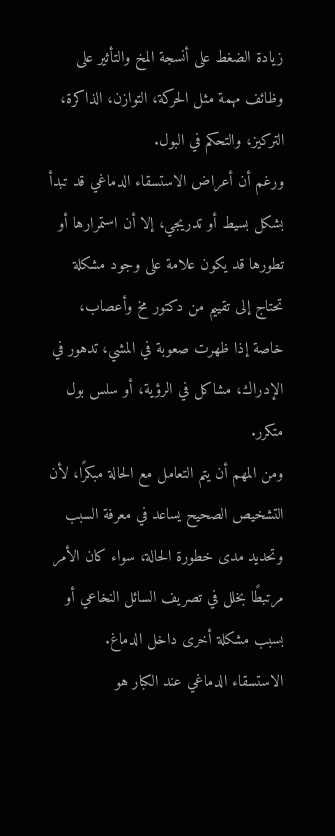زيادة الضغط على أنسجة المخ والتأثير على وظائف مهمة مثل الحركة، التوازن، الذاكرة، التركيز، والتحكم في البول.
ورغم أن أعراض الاستسقاء الدماغي قد تبدأ بشكل بسيط أو تدريجي، إلا أن استمرارها أو تطورها قد يكون علامة على وجود مشكلة تحتاج إلى تقييم من دكتور مخ وأعصاب، خاصة إذا ظهرت صعوبة في المشي، تدهور في الإدراك، مشاكل في الرؤية، أو سلس بول متكرر.
ومن المهم أن يتم التعامل مع الحالة مبكرًا، لأن التشخيص الصحيح يساعد في معرفة السبب وتحديد مدى خطورة الحالة، سواء كان الأمر مرتبطًا بخلل في تصريف السائل النخاعي أو بسبب مشكلة أخرى داخل الدماغ.
الاستسقاء الدماغي عند الكبار هو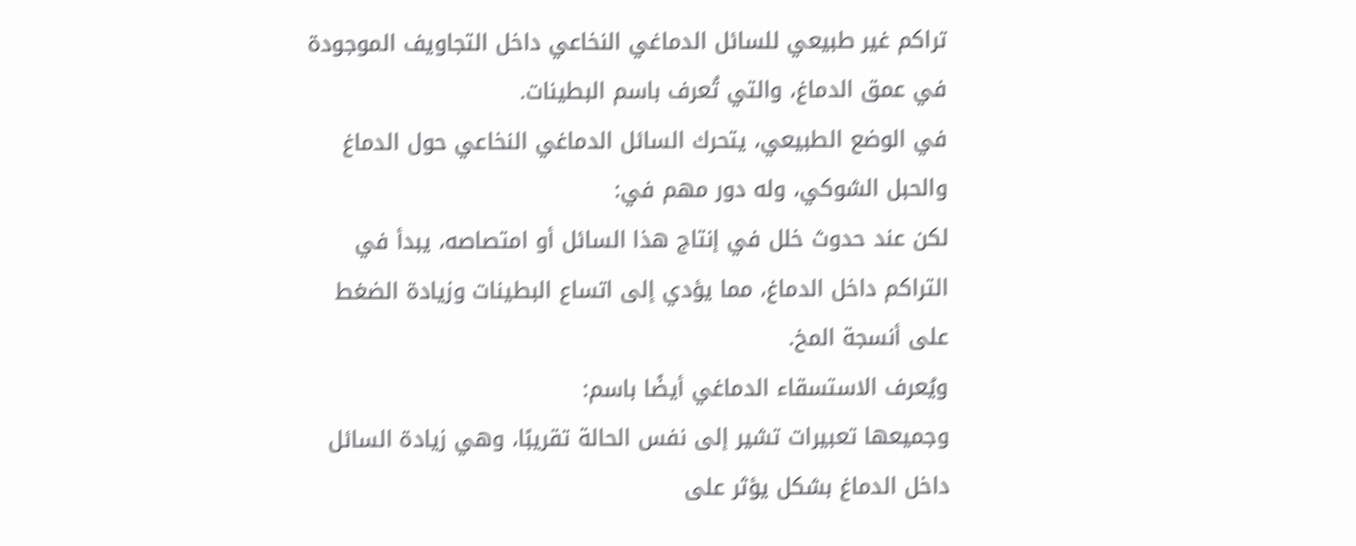تراكم غير طبيعي للسائل الدماغي النخاعي داخل التجاويف الموجودة في عمق الدماغ، والتي تُعرف باسم البطينات.
في الوضع الطبيعي، يتحرك السائل الدماغي النخاعي حول الدماغ والحبل الشوكي، وله دور مهم في:
لكن عند حدوث خلل في إنتاج هذا السائل أو امتصاصه، يبدأ في التراكم داخل الدماغ، مما يؤدي إلى اتساع البطينات وزيادة الضغط على أنسجة المخ.
ويُعرف الاستسقاء الدماغي أيضًا باسم:
وجميعها تعبيرات تشير إلى نفس الحالة تقريبًا، وهي زيادة السائل داخل الدماغ بشكل يؤثر على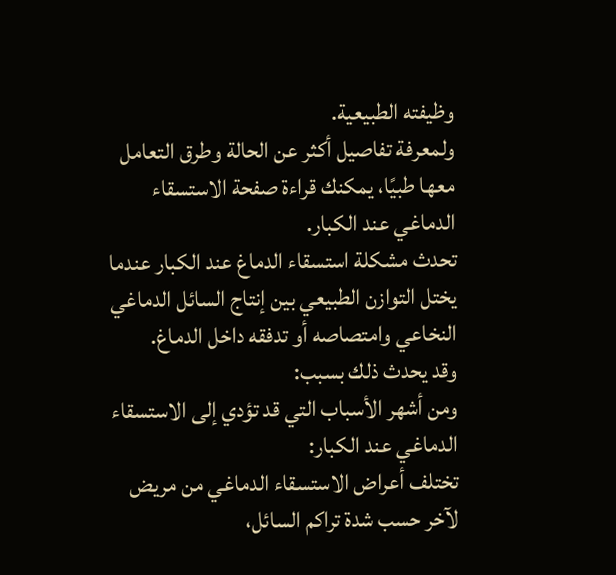وظيفته الطبيعية.
ولمعرفة تفاصيل أكثر عن الحالة وطرق التعامل معها طبيًا، يمكنك قراءة صفحة الاستسقاء الدماغي عند الكبار.
تحدث مشكلة استسقاء الدماغ عند الكبار عندما يختل التوازن الطبيعي بين إنتاج السائل الدماغي النخاعي وامتصاصه أو تدفقه داخل الدماغ.
وقد يحدث ذلك بسبب:
ومن أشهر الأسباب التي قد تؤدي إلى الاستسقاء الدماغي عند الكبار:
تختلف أعراض الاستسقاء الدماغي من مريض لآخر حسب شدة تراكم السائل،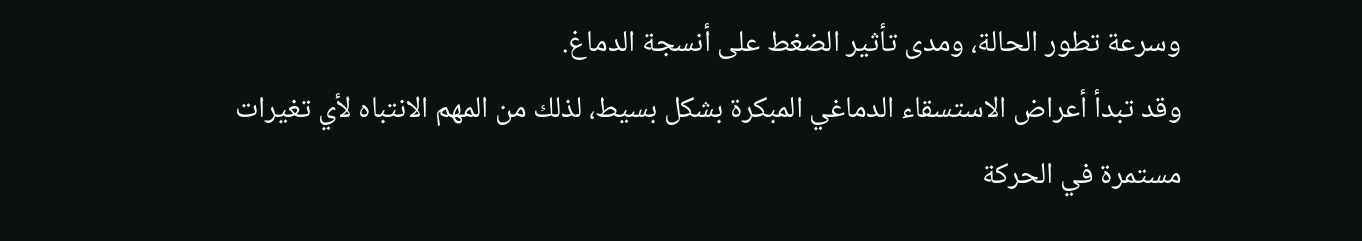وسرعة تطور الحالة، ومدى تأثير الضغط على أنسجة الدماغ.
وقد تبدأ أعراض الاستسقاء الدماغي المبكرة بشكل بسيط، لذلك من المهم الانتباه لأي تغيرات مستمرة في الحركة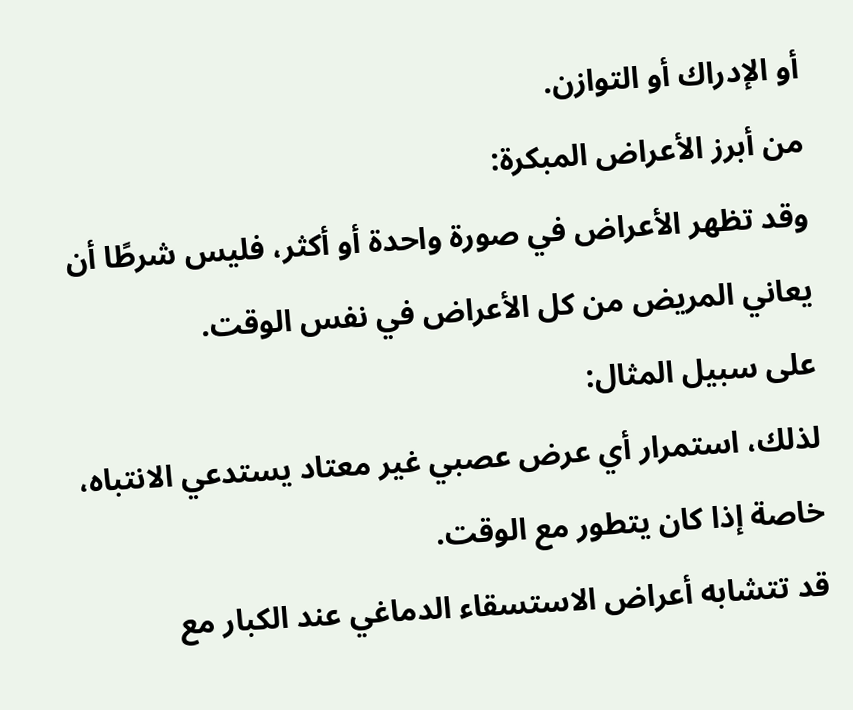أو الإدراك أو التوازن.
من أبرز الأعراض المبكرة:
وقد تظهر الأعراض في صورة واحدة أو أكثر، فليس شرطًا أن يعاني المريض من كل الأعراض في نفس الوقت.
على سبيل المثال:
لذلك، استمرار أي عرض عصبي غير معتاد يستدعي الانتباه، خاصة إذا كان يتطور مع الوقت.
قد تتشابه أعراض الاستسقاء الدماغي عند الكبار مع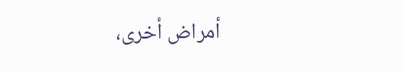أمراض أخرى،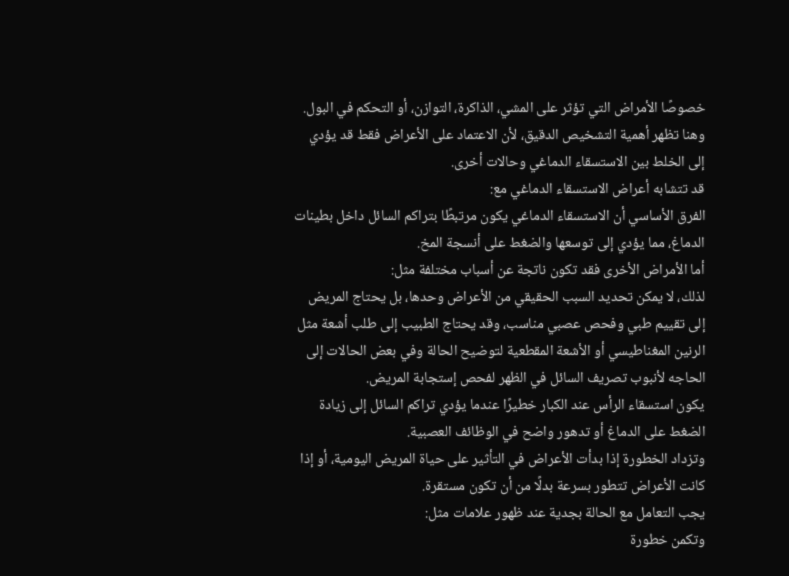خصوصًا الأمراض التي تؤثر على المشي، الذاكرة، التوازن، أو التحكم في البول.
وهنا تظهر أهمية التشخيص الدقيق، لأن الاعتماد على الأعراض فقط قد يؤدي إلى الخلط بين الاستسقاء الدماغي وحالات أخرى.
قد تتشابه أعراض الاستسقاء الدماغي مع:
الفرق الأساسي أن الاستسقاء الدماغي يكون مرتبطًا بتراكم السائل داخل بطينات الدماغ، مما يؤدي إلى توسعها والضغط على أنسجة المخ.
أما الأمراض الأخرى فقد تكون ناتجة عن أسباب مختلفة مثل:
لذلك، لا يمكن تحديد السبب الحقيقي من الأعراض وحدها، بل يحتاج المريض إلى تقييم طبي وفحص عصبي مناسب، وقد يحتاج الطبيب إلى طلب أشعة مثل الرنين المغناطيسي أو الأشعة المقطعية لتوضيح الحالة وفي بعض الحالات إلى الحاجه لأنبوب تصريف السائل في الظهر لفحص إستجابة المريض.
يكون استسقاء الرأس عند الكبار خطيرًا عندما يؤدي تراكم السائل إلى زيادة الضغط على الدماغ أو تدهور واضح في الوظائف العصبية.
وتزداد الخطورة إذا بدأت الأعراض في التأثير على حياة المريض اليومية، أو إذا كانت الأعراض تتطور بسرعة بدلًا من أن تكون مستقرة.
يجب التعامل مع الحالة بجدية عند ظهور علامات مثل:
وتكمن خطورة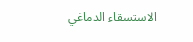الاستسقاء الدماغي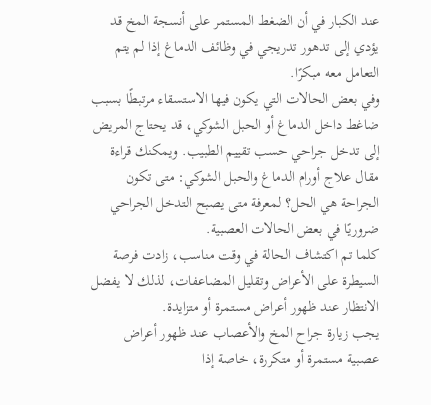عند الكبار في أن الضغط المستمر على أنسجة المخ قد يؤدي إلى تدهور تدريجي في وظائف الدماغ إذا لم يتم التعامل معه مبكرًا.
وفي بعض الحالات التي يكون فيها الاستسقاء مرتبطًا بسبب ضاغط داخل الدماغ أو الحبل الشوكي، قد يحتاج المريض إلى تدخل جراحي حسب تقييم الطبيب. ويمكنك قراءة مقال علاج أورام الدماغ والحبل الشوكي: متى تكون الجراحة هي الحل؟ لمعرفة متى يصبح التدخل الجراحي ضروريًا في بعض الحالات العصبية.
كلما تم اكتشاف الحالة في وقت مناسب، زادت فرصة السيطرة على الأعراض وتقليل المضاعفات، لذلك لا يفضل الانتظار عند ظهور أعراض مستمرة أو متزايدة.
يجب زيارة جراح المخ والأعصاب عند ظهور أعراض عصبية مستمرة أو متكررة، خاصة إذا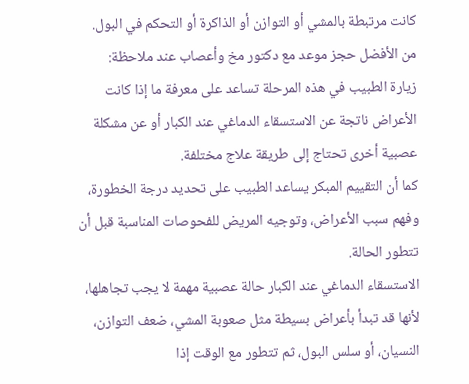كانت مرتبطة بالمشي أو التوازن أو الذاكرة أو التحكم في البول.
من الأفضل حجز موعد مع دكتور مخ وأعصاب عند ملاحظة:
زيارة الطبيب في هذه المرحلة تساعد على معرفة ما إذا كانت الأعراض ناتجة عن الاستسقاء الدماغي عند الكبار أو عن مشكلة عصبية أخرى تحتاج إلى طريقة علاج مختلفة.
كما أن التقييم المبكر يساعد الطبيب على تحديد درجة الخطورة، وفهم سبب الأعراض، وتوجيه المريض للفحوصات المناسبة قبل أن تتطور الحالة.
الاستسقاء الدماغي عند الكبار حالة عصبية مهمة لا يجب تجاهلها، لأنها قد تبدأ بأعراض بسيطة مثل صعوبة المشي، ضعف التوازن، النسيان، أو سلس البول، ثم تتطور مع الوقت إذا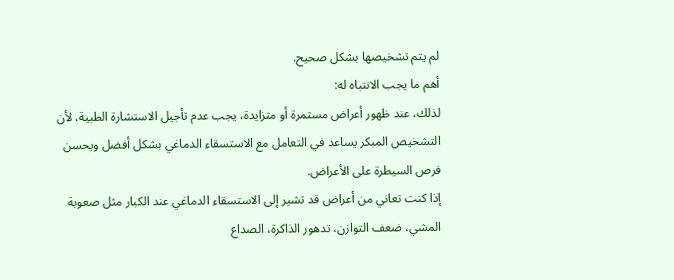لم يتم تشخيصها بشكل صحيح.
أهم ما يجب الانتباه له:
لذلك، عند ظهور أعراض مستمرة أو متزايدة، يجب عدم تأجيل الاستشارة الطبية، لأن التشخيص المبكر يساعد في التعامل مع الاستسقاء الدماغي بشكل أفضل ويحسن فرص السيطرة على الأعراض.
إذا كنت تعاني من أعراض قد تشير إلى الاستسقاء الدماغي عند الكبار مثل صعوبة المشي، ضعف التوازن، تدهور الذاكرة، الصداع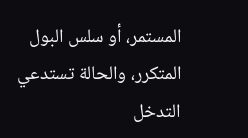المستمر، أو سلس البول المتكرر، والحالة تستدعي التدخل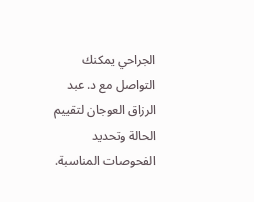الجراحي يمكنك التواصل مع د. عبد الرزاق العوجان لتقييم الحالة وتحديد الفحوصات المناسبة.